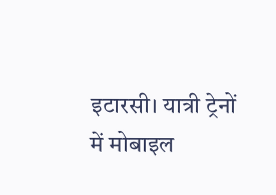इटारसी। यात्री ट्रेनों में मोबाइल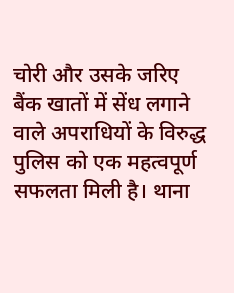चोरी और उसके जरिए बैंक खातों में सेंध लगाने वाले अपराधियों के विरुद्ध पुलिस को एक महत्वपूर्ण सफलता मिली है। थाना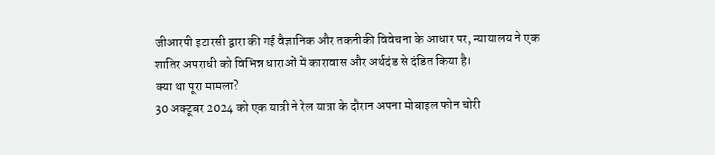जीआरपी इटारसी द्वारा की गई वैज्ञानिक और तकनीकी विवेचना के आधार पर, न्यायालय ने एक शातिर अपराधी को विभिन्न धाराओं में कारावास और अर्थदंड से दंडित किया है।
क्या था पूरा मामला?
30 अक्टूबर 2024 को एक यात्री ने रेल यात्रा के दौरान अपना मोबाइल फोन चोरी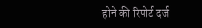होने की रिपोर्ट दर्ज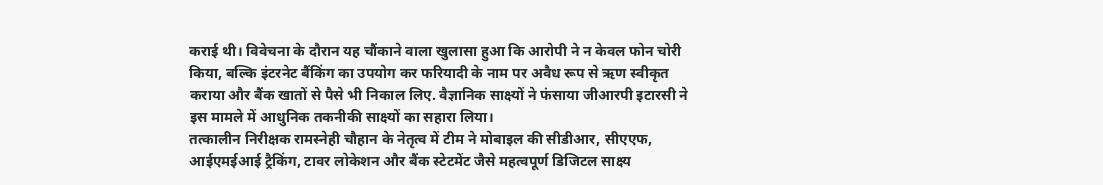कराई थी। विवेचना के दौरान यह चौंकाने वाला खुलासा हुआ कि आरोपी ने न केवल फोन चोरी किया, बल्कि इंटरनेट बैंकिंग का उपयोग कर फरियादी के नाम पर अवैध रूप से ऋण स्वीकृत कराया और बैंक खातों से पैसे भी निकाल लिए. वैज्ञानिक साक्ष्यों ने फंसाया जीआरपी इटारसी ने इस मामले में आधुनिक तकनीकी साक्ष्यों का सहारा लिया।
तत्कालीन निरीक्षक रामस्नेही चौहान के नेतृत्व में टीम ने मोबाइल की सीडीआर, सीएएफ, आईएमईआई ट्रैकिंग, टावर लोकेशन और बैंक स्टेटमेंट जैसे महत्वपूर्ण डिजिटल साक्ष्य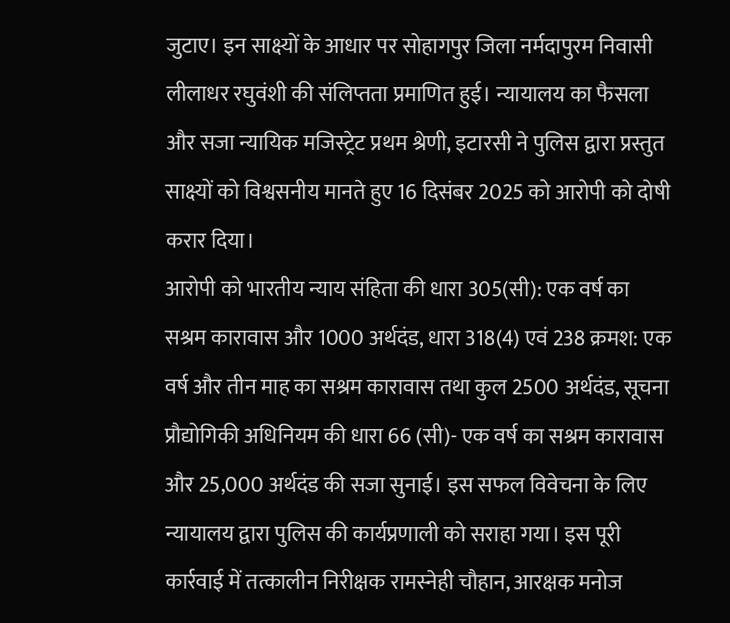जुटाए। इन साक्ष्यों के आधार पर सोहागपुर जिला नर्मदापुरम निवासी लीलाधर रघुवंशी की संलिप्तता प्रमाणित हुई। न्यायालय का फैसला और सजा न्यायिक मजिस्ट्रेट प्रथम श्रेणी, इटारसी ने पुलिस द्वारा प्रस्तुत साक्ष्यों को विश्वसनीय मानते हुए 16 दिसंबर 2025 को आरोपी को दोषी करार दिया।
आरोपी को भारतीय न्याय संहिता की धारा 305(सी): एक वर्ष का सश्रम कारावास और 1000 अर्थदंड, धारा 318(4) एवं 238 क्रमश: एक वर्ष और तीन माह का सश्रम कारावास तथा कुल 2500 अर्थदंड, सूचना प्रौद्योगिकी अधिनियम की धारा 66 (सी)- एक वर्ष का सश्रम कारावास और 25,000 अर्थदंड की सजा सुनाई। इस सफल विवेचना के लिए न्यायालय द्वारा पुलिस की कार्यप्रणाली को सराहा गया। इस पूरी कार्रवाई में तत्कालीन निरीक्षक रामस्नेही चौहान, आरक्षक मनोज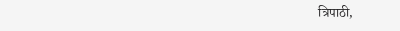त्रिपाठी,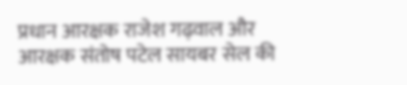प्रधान आरक्षक राजेश गढ़वाल और आरक्षक संतोष पटेल सायबर सेल की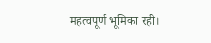महत्वपूर्ण भूमिका रही।